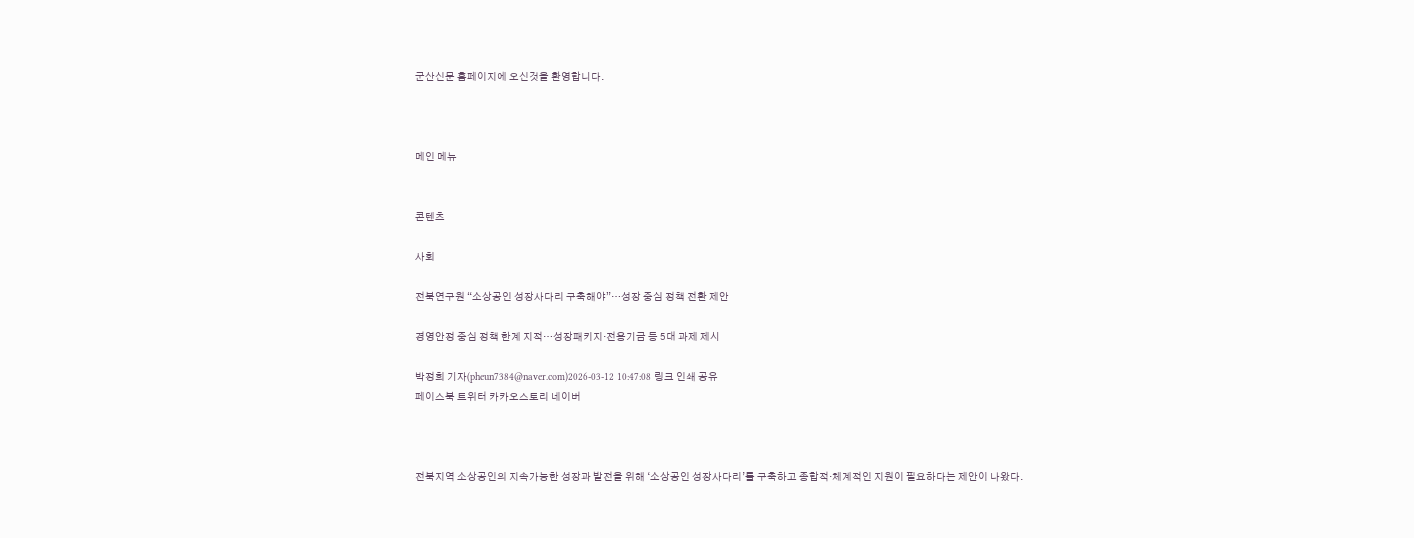군산신문 홈페이지에 오신것을 환영합니다.



메인 메뉴


콘텐츠

사회

전북연구원 “소상공인 성장사다리 구축해야”…성장 중심 정책 전환 제안

경영안정 중심 정책 한계 지적…성장패키지·전용기금 등 5대 과제 제시

박정희 기자(pheun7384@naver.com)2026-03-12 10:47:08 링크 인쇄 공유
페이스북 트위터 카카오스토리 네이버



전북지역 소상공인의 지속가능한 성장과 발전을 위해 ‘소상공인 성장사다리’를 구축하고 종합적·체계적인 지원이 필요하다는 제안이 나왔다.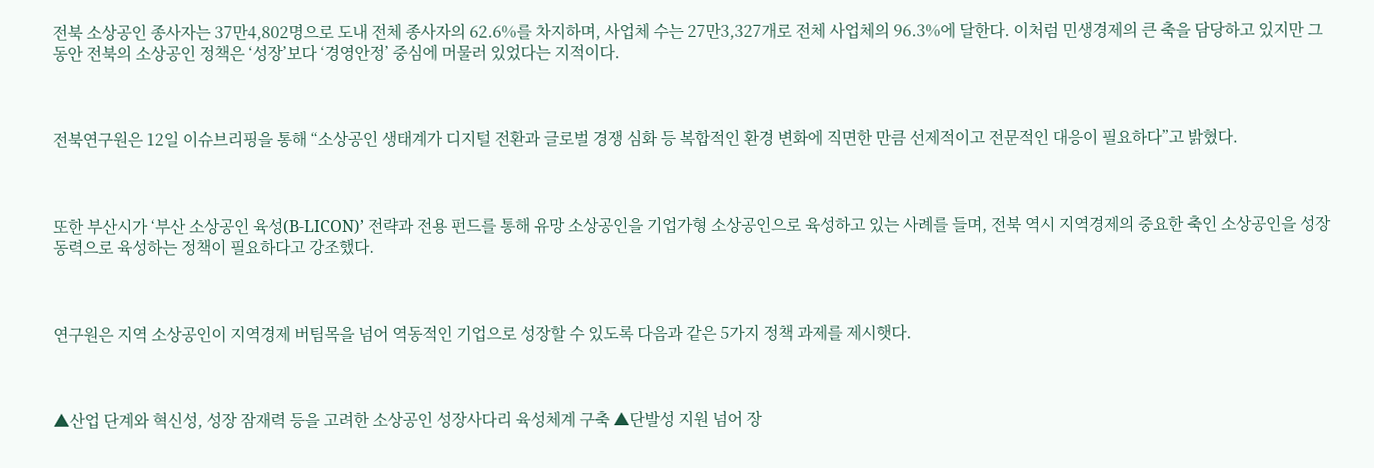전북 소상공인 종사자는 37만4,802명으로 도내 전체 종사자의 62.6%를 차지하며, 사업체 수는 27만3,327개로 전체 사업체의 96.3%에 달한다. 이처럼 민생경제의 큰 축을 담당하고 있지만 그동안 전북의 소상공인 정책은 ‘성장’보다 ‘경영안정’ 중심에 머물러 있었다는 지적이다.



전북연구원은 12일 이슈브리핑을 통해 “소상공인 생태계가 디지털 전환과 글로벌 경쟁 심화 등 복합적인 환경 변화에 직면한 만큼 선제적이고 전문적인 대응이 필요하다”고 밝혔다.



또한 부산시가 ‘부산 소상공인 육성(B-LICON)’ 전략과 전용 펀드를 통해 유망 소상공인을 기업가형 소상공인으로 육성하고 있는 사례를 들며, 전북 역시 지역경제의 중요한 축인 소상공인을 성장 동력으로 육성하는 정책이 필요하다고 강조했다.



연구원은 지역 소상공인이 지역경제 버팀목을 넘어 역동적인 기업으로 성장할 수 있도록 다음과 같은 5가지 정책 과제를 제시햇다.



▲산업 단계와 혁신성, 성장 잠재력 등을 고려한 소상공인 성장사다리 육성체계 구축 ▲단발성 지원 넘어 장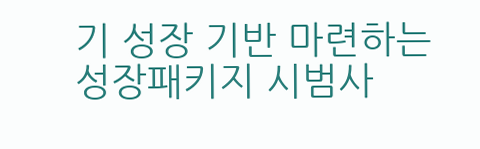기 성장 기반 마련하는 성장패키지 시범사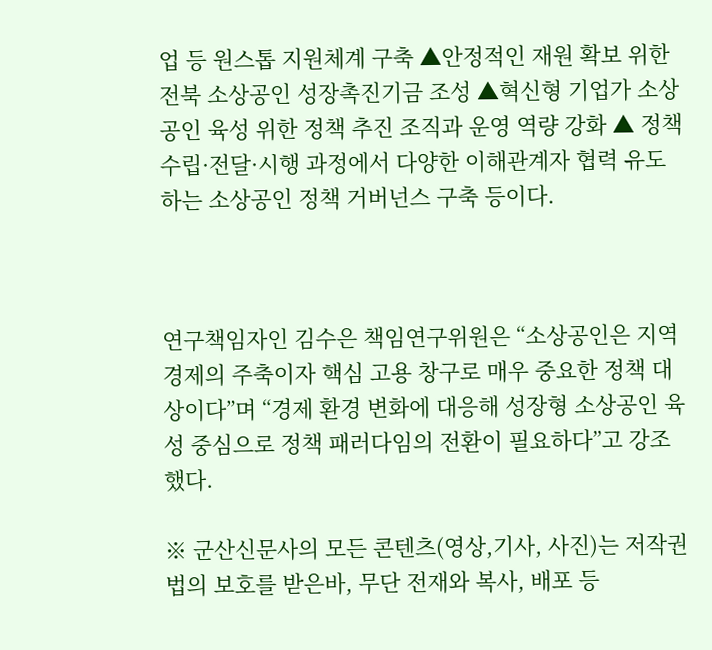업 등 원스톱 지원체계 구축 ▲안정적인 재원 확보 위한 전북 소상공인 성장촉진기금 조성 ▲혁신형 기업가 소상공인 육성 위한 정책 추진 조직과 운영 역량 강화 ▲ 정책 수립·전달·시행 과정에서 다양한 이해관계자 협력 유도하는 소상공인 정책 거버넌스 구축 등이다.



연구책임자인 김수은 책임연구위원은 “소상공인은 지역경제의 주축이자 핵심 고용 창구로 매우 중요한 정책 대상이다”며 “경제 환경 변화에 대응해 성장형 소상공인 육성 중심으로 정책 패러다임의 전환이 필요하다”고 강조했다.

※ 군산신문사의 모든 콘텐츠(영상,기사, 사진)는 저작권법의 보호를 받은바, 무단 전재와 복사, 배포 등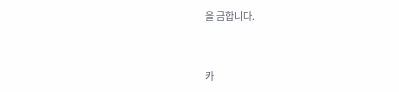을 금합니다.


카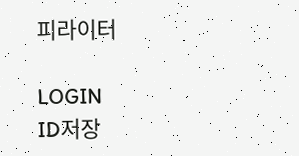피라이터

LOGIN
ID저장